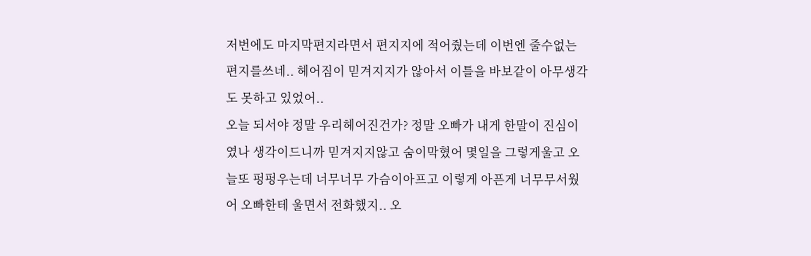저번에도 마지막편지라면서 편지지에 적어줬는데 이번엔 줄수없는 편지를쓰네.. 헤어짐이 믿겨지지가 않아서 이틀을 바보같이 아무생각도 못하고 있었어..
오늘 되서야 정말 우리헤어진건가? 정말 오빠가 내게 한말이 진심이였나 생각이드니까 믿겨지지않고 숨이막혔어 몇일을 그렇게울고 오늘또 펑펑우는데 너무너무 가슴이아프고 이렇게 아픈게 너무무서웠어 오빠한테 울면서 전화했지.. 오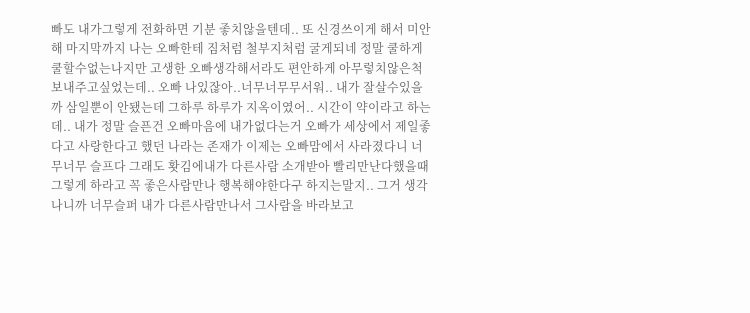빠도 내가그렇게 전화하면 기분 좋치않을텐데.. 또 신경쓰이게 해서 미안해 마지막까지 나는 오빠한테 짐처럼 철부지처럼 굴게되네 정말 쿨하게 쿨할수없는나지만 고생한 오빠생각해서라도 편안하게 아무렇치않은척 보내주고싶었는데.. 오빠 나있잖아..너무너무무서워.. 내가 잘살수있을까 삼일뿐이 안됐는데 그하루 하루가 지옥이였어.. 시간이 약이라고 하는데.. 내가 정말 슬픈건 오빠마음에 내가없다는거 오빠가 세상에서 제일좋다고 사랑한다고 했던 나라는 존재가 이제는 오빠맘에서 사라졌다니 너무너무 슬프다 그래도 홧김에내가 다른사람 소개받아 빨리만난다했을때 그렇게 하라고 꼭 좋은사람만나 행복해야한다구 하지는말지.. 그거 생각나니까 너무슬퍼 내가 다른사람만나서 그사람을 바라보고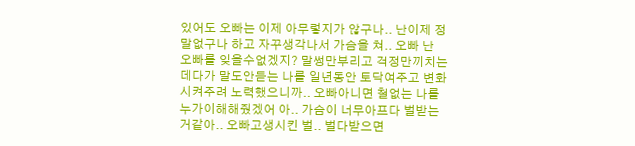있어도 오빠는 이제 아무렇지가 않구나.. 난이제 정말없구나 하고 자꾸생각나서 가슴을 쳐.. 오빠 난 오빠를 잊을수없겠지? 말썽만부리고 걱정만끼치는데다가 말도안듣는 나를 일년동안 토닥여주고 변화시켜주려 노력했으니까.. 오빠아니면 철없는 나를 누가이해해줬겠어 아.. 가슴이 너무아프다 벌받는거같아.. 오빠고생시킨 벌.. 벌다받으면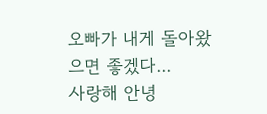오빠가 내게 돌아왔으면 좋겠다...
사랑해 안녕